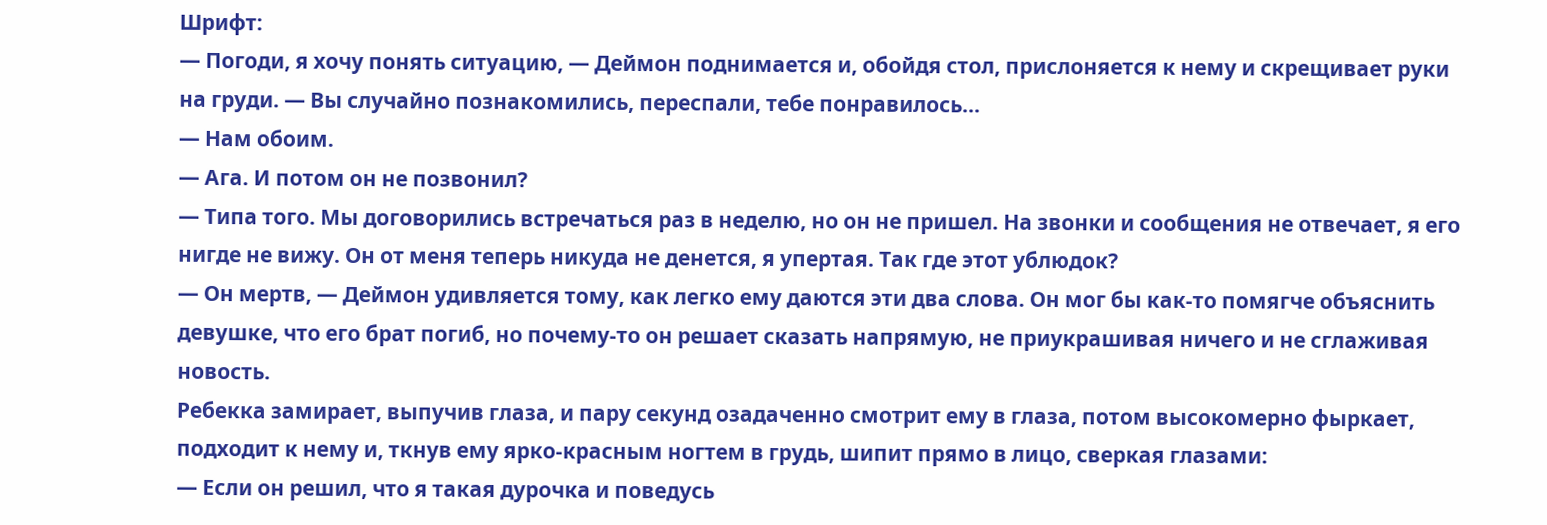Шрифт:
— Погоди, я хочу понять ситуацию, — Деймон поднимается и, обойдя стол, прислоняется к нему и скрещивает руки на груди. — Вы случайно познакомились, переспали, тебе понравилось…
— Нам обоим.
— Ага. И потом он не позвонил?
— Типа того. Мы договорились встречаться раз в неделю, но он не пришел. На звонки и сообщения не отвечает, я его нигде не вижу. Он от меня теперь никуда не денется, я упертая. Так где этот ублюдок?
— Он мертв, — Деймон удивляется тому, как легко ему даются эти два слова. Он мог бы как-то помягче объяснить девушке, что его брат погиб, но почему-то он решает сказать напрямую, не приукрашивая ничего и не сглаживая новость.
Ребекка замирает, выпучив глаза, и пару секунд озадаченно смотрит ему в глаза, потом высокомерно фыркает, подходит к нему и, ткнув ему ярко-красным ногтем в грудь, шипит прямо в лицо, сверкая глазами:
— Если он решил, что я такая дурочка и поведусь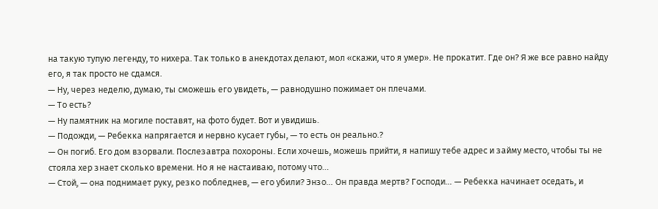на такую тупую легенду, то нихера. Так только в анекдотах делают, мол «скажи, что я умер». Не прокатит. Где он? Я же все равно найду его, я так просто не сдамся.
— Ну, через неделю, думаю, ты сможешь его увидеть, — равнодушно пожимает он плечами.
— То есть?
— Ну памятник на могиле поставят, на фото будет. Вот и увидишь.
— Подожди, — Ребекка напрягается и нервно кусает губы, — то есть он реально.?
— Он погиб. Его дом взорвали. Послезавтра похороны. Если хочешь, можешь прийти, я напишу тебе адрес и займу место, чтобы ты не стояла хер знает сколько времени. Но я не настаиваю, потому что…
— Стой, — она поднимает руку, резко побледнев, — его убили? Энзо… Он правда мертв? Господи… — Ребекка начинает оседать, и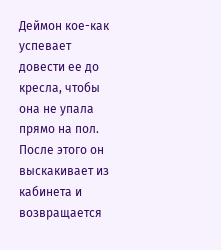Деймон кое-как успевает довести ее до кресла, чтобы она не упала прямо на пол.
После этого он выскакивает из кабинета и возвращается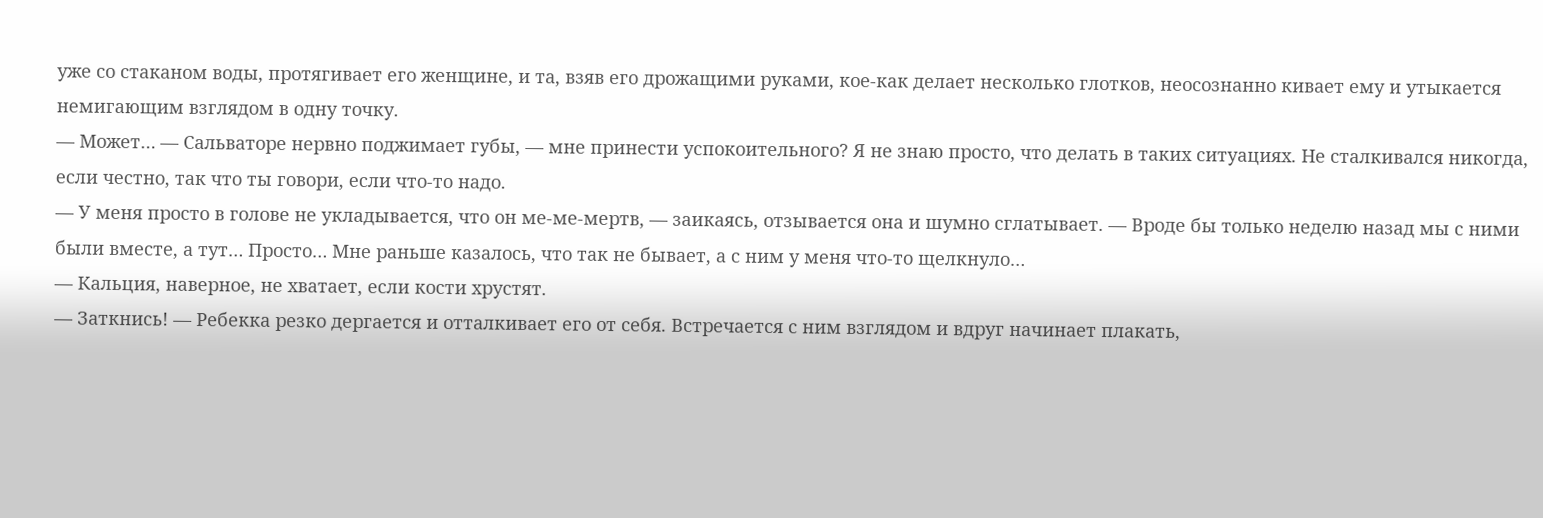уже со стаканом воды, протягивает его женщине, и та, взяв его дрожащими руками, кое-как делает несколько глотков, неосознанно кивает ему и утыкается немигающим взглядом в одну точку.
— Может… — Сальваторе нервно поджимает губы, — мне принести успокоительного? Я не знаю просто, что делать в таких ситуациях. Не сталкивался никогда, если честно, так что ты говори, если что-то надо.
— У меня просто в голове не укладывается, что он ме-ме-мертв, — заикаясь, отзывается она и шумно сглатывает. — Вроде бы только неделю назад мы с ними были вместе, а тут… Просто… Мне раньше казалось, что так не бывает, а с ним у меня что-то щелкнуло…
— Кальция, наверное, не хватает, если кости хрустят.
— Заткнись! — Ребекка резко дергается и отталкивает его от себя. Встречается с ним взглядом и вдруг начинает плакать,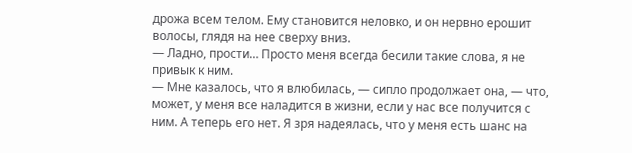дрожа всем телом. Ему становится неловко, и он нервно ерошит волосы, глядя на нее сверху вниз.
— Ладно, прости… Просто меня всегда бесили такие слова, я не привык к ним.
— Мне казалось, что я влюбилась, — сипло продолжает она, — что, может, у меня все наладится в жизни, если у нас все получится с ним. А теперь его нет. Я зря надеялась, что у меня есть шанс на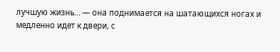лучшую жизнь… — она поднимается на шатающихся ногах и медленно идет к двери, с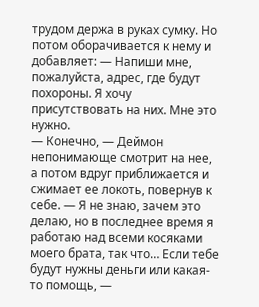трудом держа в руках сумку. Но потом оборачивается к нему и добавляет: — Напиши мне, пожалуйста, адрес, где будут похороны. Я хочу присутствовать на них. Мне это нужно.
— Конечно, — Деймон непонимающе смотрит на нее, а потом вдруг приближается и сжимает ее локоть, повернув к себе. — Я не знаю, зачем это делаю, но в последнее время я работаю над всеми косяками моего брата, так что… Если тебе будут нужны деньги или какая-то помощь, —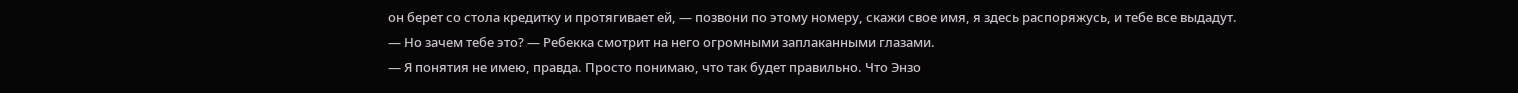он берет со стола кредитку и протягивает ей, — позвони по этому номеру, скажи свое имя, я здесь распоряжусь, и тебе все выдадут.
— Но зачем тебе это? — Ребекка смотрит на него огромными заплаканными глазами.
— Я понятия не имею, правда. Просто понимаю, что так будет правильно. Что Энзо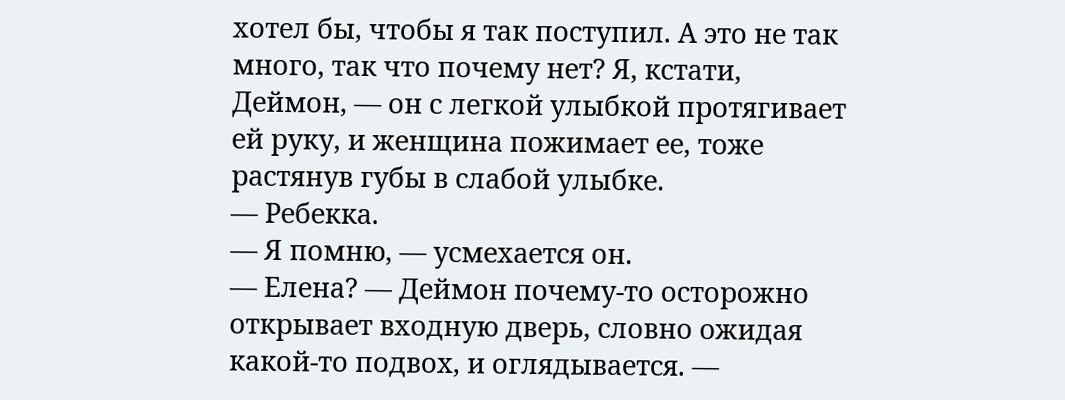хотел бы, чтобы я так поступил. А это не так много, так что почему нет? Я, кстати, Деймон, — он с легкой улыбкой протягивает ей руку, и женщина пожимает ее, тоже растянув губы в слабой улыбке.
— Ребекка.
— Я помню, — усмехается он.
— Елена? — Деймон почему-то осторожно открывает входную дверь, словно ожидая какой-то подвох, и оглядывается. —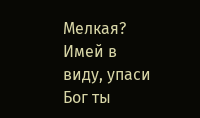Мелкая? Имей в виду, упаси Бог ты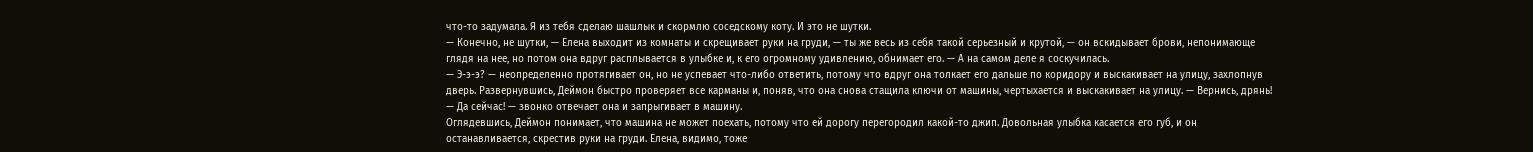что-то задумала. Я из тебя сделаю шашлык и скормлю соседскому коту. И это не шутки.
— Конечно, не шутки, — Елена выходит из комнаты и скрещивает руки на груди, — ты же весь из себя такой серьезный и крутой, — он вскидывает брови, непонимающе глядя на нее, но потом она вдруг расплывается в улыбке и, к его огромному удивлению, обнимает его. — А на самом деле я соскучилась.
— Э-э-э? — неопределенно протягивает он, но не успевает что-либо ответить, потому что вдруг она толкает его дальше по коридору и выскакивает на улицу, захлопнув дверь. Развернувшись, Деймон быстро проверяет все карманы и, поняв, что она снова стащила ключи от машины, чертыхается и выскакивает на улицу. — Вернись, дрянь!
— Да сейчас! — звонко отвечает она и запрыгивает в машину.
Оглядевшись, Деймон понимает, что машина не может поехать, потому что ей дорогу перегородил какой-то джип. Довольная улыбка касается его губ, и он останавливается, скрестив руки на груди. Елена, видимо, тоже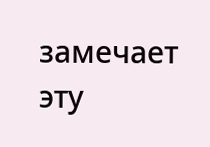замечает эту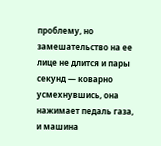проблему, но замешательство на ее лице не длится и пары секунд — коварно усмехнувшись, она нажимает педаль газа, и машина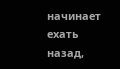начинает ехать назад,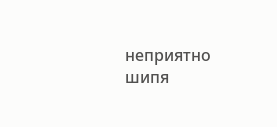неприятно шипя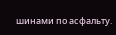шинами по асфальту.